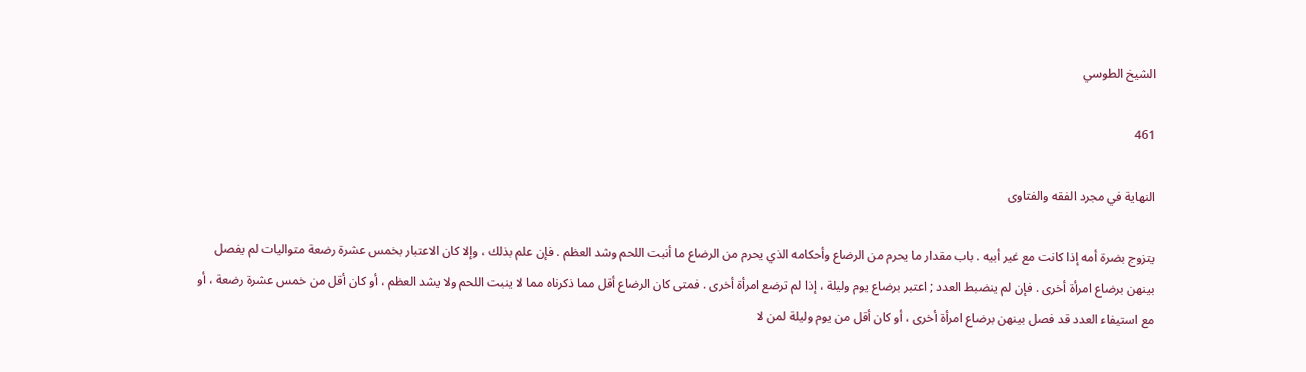الشيخ الطوسي

461

النهاية في مجرد الفقه والفتاوى

يتزوج بضرة أمه إذا كانت مع غير أبيه . باب مقدار ما يحرم من الرضاع وأحكامه الذي يحرم من الرضاع ما أنبت اللحم وشد العظم . فإن علم بذلك ، وإلا كان الاعتبار بخمس عشرة رضعة متواليات لم يفصل بينهن برضاع امرأة أخرى . فإن لم ينضبط العدد ; اعتبر برضاع يوم وليلة ، إذا لم ترضع امرأة أخرى . فمتى كان الرضاع أقل مما ذكرناه مما لا ينبت اللحم ولا يشد العظم ، أو كان أقل من خمس عشرة رضعة ، أو مع استيفاء العدد قد فصل بينهن برضاع امرأة أخرى ، أو كان أقل من يوم وليلة لمن لا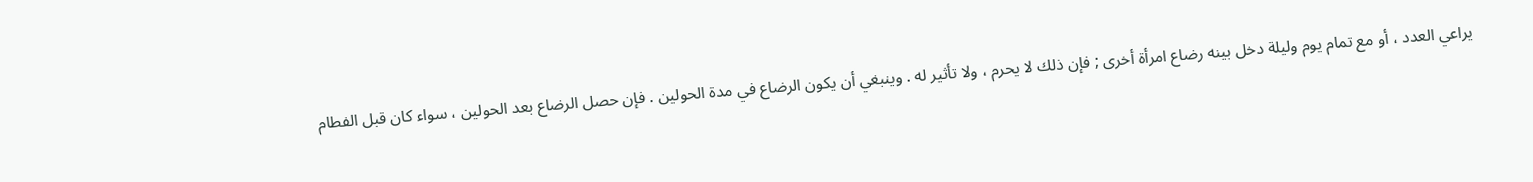يراعي العدد ، أو مع تمام يوم وليلة دخل بينه رضاع امرأة أخرى ; فإن ذلك لا يحرم ، ولا تأثير له . وينبغي أن يكون الرضاع في مدة الحولين . فإن حصل الرضاع بعد الحولين ، سواء كان قبل الفطام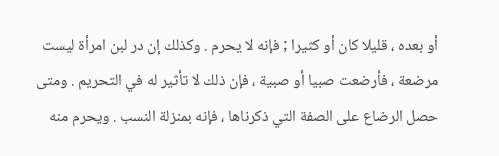أو بعده ، قليلا كان أو كثيرا ; فإنه لا يحرم . وكذلك إن در لبن امرأة ليست مرضعة ، فأرضعت صبيا أو صبية ، فإن ذلك لا تأثير له في التحريم . ومتى حصل الرضاع على الصفة التي ذكرناها ، فإنه بمنزلة النسب . ويحرم منه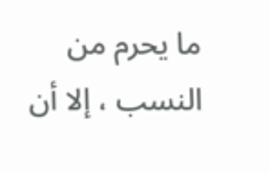ما يحرم من النسب ، إلا أن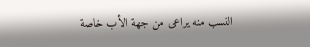النسب منه يراعى من جهة الأب خاصة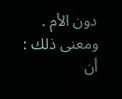دون الأم . ومعنى ذلك : أن